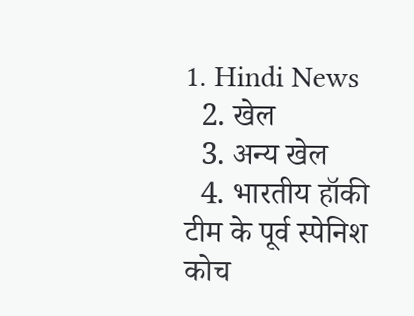1. Hindi News
  2. खेल
  3. अन्य खेल
  4. भारतीय हॉकी टीम के पूर्व स्पेनिश कोच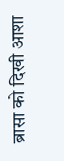ब्रासा को दिखी आशा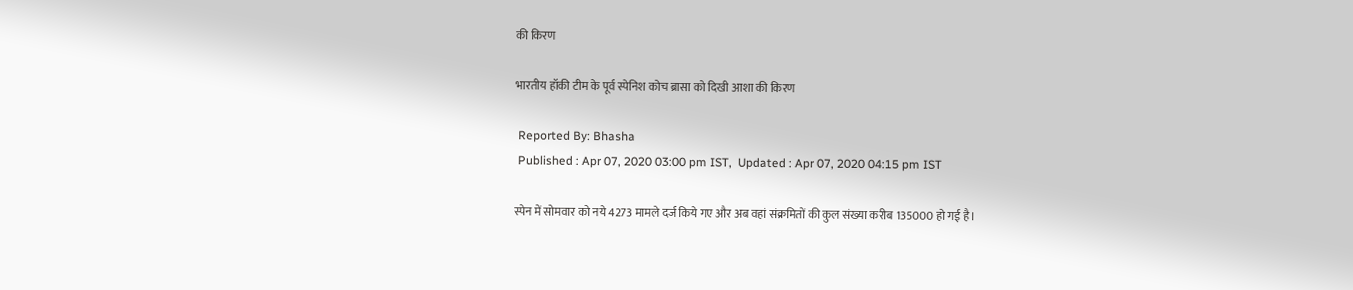की किरण

भारतीय हॉकी टीम के पूर्व स्पेनिश कोच ब्रासा को दिखी आशा की किरण

 Reported By: Bhasha
 Published : Apr 07, 2020 03:00 pm IST,  Updated : Apr 07, 2020 04:15 pm IST

स्पेन में सोमवार को नये 4273 मामले दर्ज किये गए और अब वहां संक्रमितों की कुल संख्या करीब 135000 हो गई है।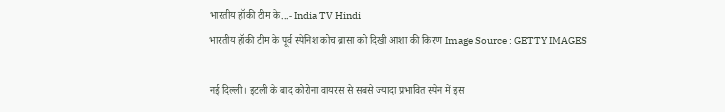भारतीय हॉकी टीम के...- India TV Hindi
भारतीय हॉकी टीम के पूर्व स्पेनिश कोच ब्रासा को दिखी आशा की किरण Image Source : GETTY IMAGES

नई दिल्ली। इटली के बाद कोरोना वायरस से सबसे ज्यादा प्रभावित स्पेन में इस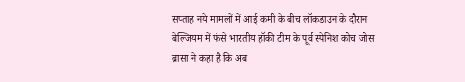सप्ताह नये मामलों में आई कमी के बीच लॉकडाउन के दौरान बेल्जियम में फंसे भारतीय हॉकी टीम के पूर्व स्पेनिश कोच जोस ब्रासा ने कहा है कि अब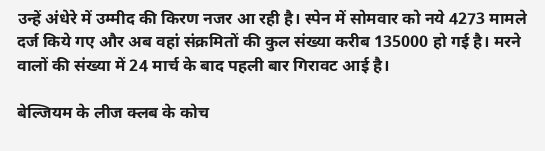उन्हें अंधेरे में उम्मीद की किरण नजर आ रही है। स्पेन में सोमवार को नये 4273 मामले दर्ज किये गए और अब वहां संक्रमितों की कुल संख्या करीब 135000 हो गई है। मरने वालों की संख्या में 24 मार्च के बाद पहली बार गिरावट आई है।

बेल्जियम के लीज क्लब के कोच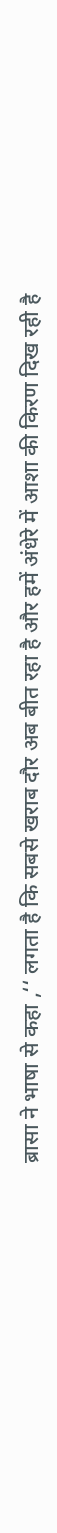ब्रासा ने भाषा से कहा ,‘‘ लगता है कि सबसे खराब दौर अब बीत रहा है और हमें अंधेरे में आशा की किरण दिख रही है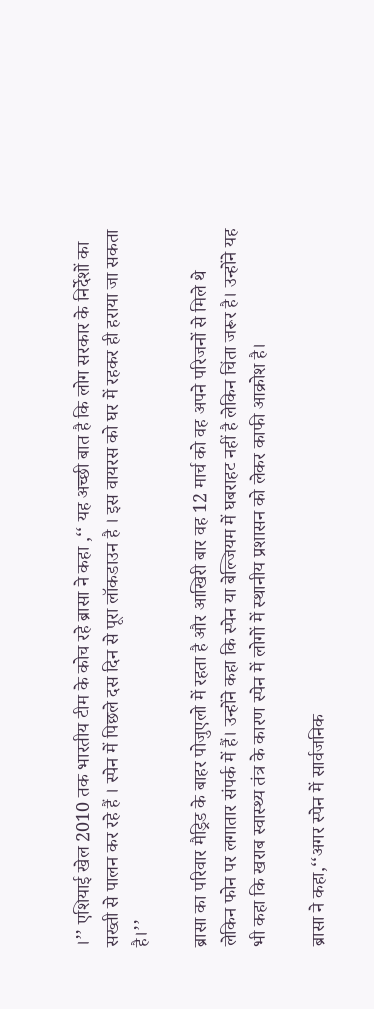।’’ एशियाई खेल 2010 तक भारतीय टीम के कोच रहे ब्रासा ने कहा ,‘‘ यह अच्छी बात है कि लोग सरकार के निर्देशों का सख्ती से पालन कर रहे हैं । स्पेन में पिछले दस दिन से पूरा लॉकडाउन है । इस वायरस को घर में रहकर ही हराया जा सकता है।’’

ब्रासा का परिवार मैड्रिड के बाहर पोजुएलो में रहता है और आखिरी बार वह 12 मार्च को वह अपने परिजनों से मिले थे लेकिन फोन पर लगातार संपर्क में हैं। उन्होंने कहा कि स्पेन या बेल्जियम में घबराहट नहीं है लेकिन चिंता जरूर है। उन्होंने यह भी कहा कि खराब स्वास्थ्य तंत्र के कारण स्पेन में लोगों में स्थानीय प्रशासन को लेकर काफी आक्रोश है।

ब्रासा ने कहा,‘‘अगर स्पेन में सार्वजनिक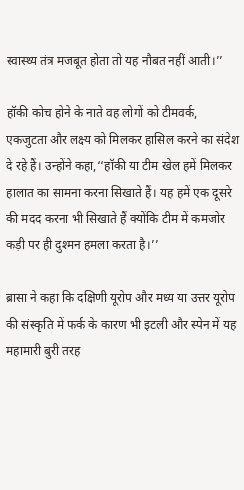स्वास्थ्य तंत्र मजबूत होता तो यह नौबत नहीं आती।’’

हॉकी कोच होने के नाते वह लोगों को टीमवर्क, एकजुटता और लक्ष्य को मिलकर हासिल करने का संदेश दे रहे हैं। उन्होंने कहा,‘‘हॉकी या टीम खेल हमें मिलकर हालात का सामना करना सिखाते हैं। यह हमें एक दूसरे की मदद करना भी सिखाते हैं क्योंकि टीम में कमजोर कड़ी पर ही दुश्मन हमला करता है।’’

ब्रासा ने कहा कि दक्षिणी यूरोप और मध्य या उत्तर यूरोप की संस्कृति में फर्क के कारण भी इटली और स्पेन में यह महामारी बुरी तरह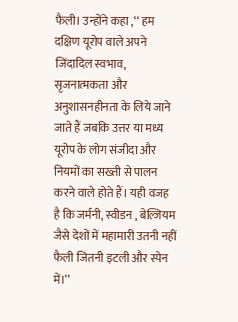फैली। उन्होंने कहा ,‘‘ हम दक्षिण यूरोप वाले अपने जिंदादिल स्वभाव, सृजनात्मकता और अनुशासनहीनता के लिये जाने जाते हैं जबकि उत्तर या मध्य यूरोप के लोग संजीदा और नियमों का सख्ती से पालन करने वाले होते हैं। यही वजह है कि जर्मनी, स्वीडन , बेल्जियम जैसे देशों में महामारी उतनी नहीं फैली जितनी इटली और स्पेन में।’’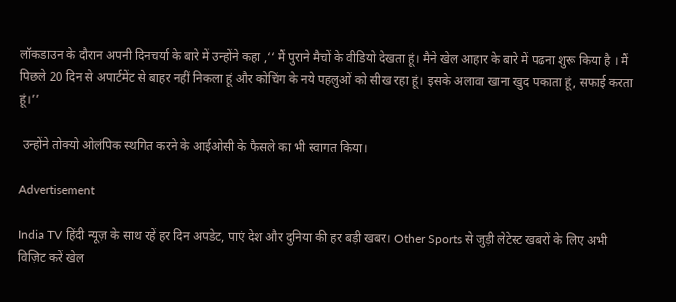लॉकडाउन के दौरान अपनी दिनचर्या के बारे में उन्होंने कहा ,‘‘ मैं पुराने मैचों के वीडियो देखता हूं। मैने खेल आहार के बारे में पढना शुरू किया है । मैं पिछले 20 दिन से अपार्टमेंट से बाहर नहीं निकला हूं और कोचिंग के नये पहलुओं को सीख रहा हूं। इसके अलावा खाना खुद पकाता हूं, सफाई करता हूं।’’

 उन्होंने तोक्यो ओलंपिक स्थगित करने के आईओसी के फैसले का भी स्वागत किया।

Advertisement

India TV हिंदी न्यूज़ के साथ रहें हर दिन अपडेट, पाएं देश और दुनिया की हर बड़ी खबर। Other Sports से जुड़ी लेटेस्ट खबरों के लिए अभी विज़िट करें खेल